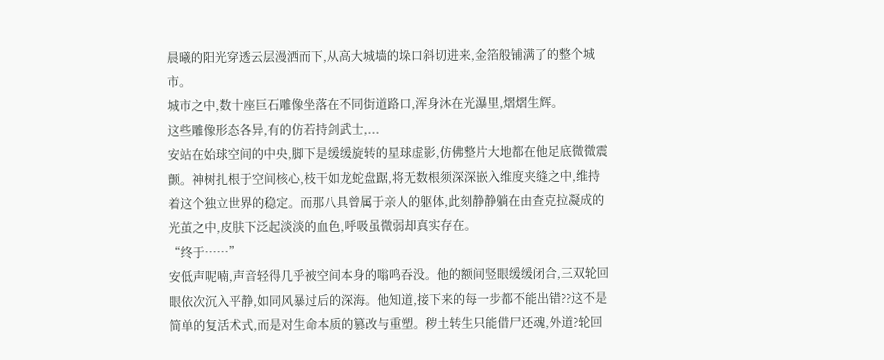晨曦的阳光穿透云层漫洒而下,从高大城墙的垛口斜切进来,金箔般铺满了的整个城市。
城市之中,数十座巨石雕像坐落在不同街道路口,浑身沐在光瀑里,熠熠生辉。
这些雕像形态各异,有的仿若持剑武士,...
安站在始球空间的中央,脚下是缓缓旋转的星球虚影,仿佛整片大地都在他足底微微震颤。神树扎根于空间核心,枝干如龙蛇盘踞,将无数根须深深嵌入维度夹缝之中,维持着这个独立世界的稳定。而那八具曾属于亲人的躯体,此刻静静躺在由查克拉凝成的光茧之中,皮肤下泛起淡淡的血色,呼吸虽微弱却真实存在。
“终于……”
安低声呢喃,声音轻得几乎被空间本身的嗡鸣吞没。他的额间竖眼缓缓闭合,三双轮回眼依次沉入平静,如同风暴过后的深海。他知道,接下来的每一步都不能出错??这不是简单的复活术式,而是对生命本质的篡改与重塑。秽土转生只能借尸还魂,外道?轮回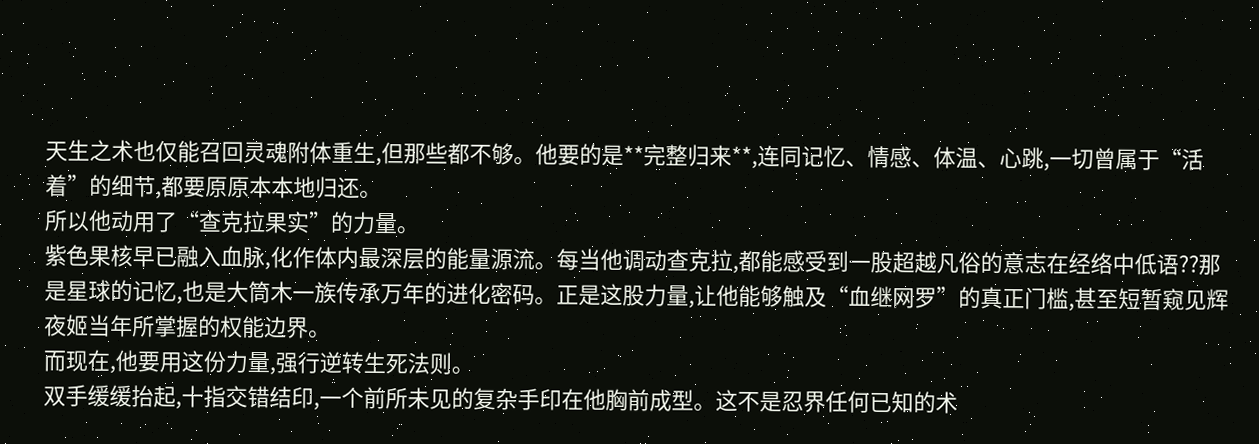天生之术也仅能召回灵魂附体重生,但那些都不够。他要的是**完整归来**,连同记忆、情感、体温、心跳,一切曾属于“活着”的细节,都要原原本本地归还。
所以他动用了“查克拉果实”的力量。
紫色果核早已融入血脉,化作体内最深层的能量源流。每当他调动查克拉,都能感受到一股超越凡俗的意志在经络中低语??那是星球的记忆,也是大筒木一族传承万年的进化密码。正是这股力量,让他能够触及“血继网罗”的真正门槛,甚至短暂窥见辉夜姬当年所掌握的权能边界。
而现在,他要用这份力量,强行逆转生死法则。
双手缓缓抬起,十指交错结印,一个前所未见的复杂手印在他胸前成型。这不是忍界任何已知的术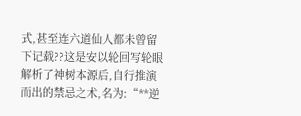式,甚至连六道仙人都未曾留下记载??这是安以轮回写轮眼解析了神树本源后,自行推演而出的禁忌之术,名为:“**逆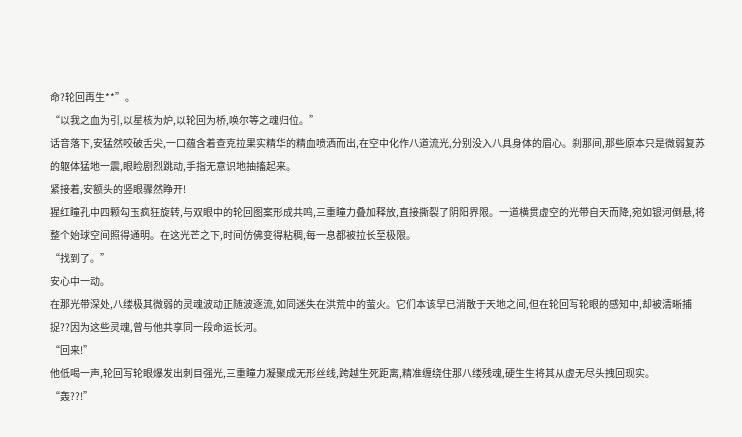命?轮回再生**”。
“以我之血为引,以星核为炉,以轮回为桥,唤尔等之魂归位。”
话音落下,安猛然咬破舌尖,一口蕴含着查克拉果实精华的精血喷洒而出,在空中化作八道流光,分别没入八具身体的眉心。刹那间,那些原本只是微弱复苏的躯体猛地一震,眼睑剧烈跳动,手指无意识地抽搐起来。
紧接着,安额头的竖眼骤然睁开!
猩红瞳孔中四颗勾玉疯狂旋转,与双眼中的轮回图案形成共鸣,三重瞳力叠加释放,直接撕裂了阴阳界限。一道横贯虚空的光带自天而降,宛如银河倒悬,将整个始球空间照得通明。在这光芒之下,时间仿佛变得粘稠,每一息都被拉长至极限。
“找到了。”
安心中一动。
在那光带深处,八缕极其微弱的灵魂波动正随波逐流,如同迷失在洪荒中的萤火。它们本该早已消散于天地之间,但在轮回写轮眼的感知中,却被清晰捕捉??因为这些灵魂,曾与他共享同一段命运长河。
“回来!”
他低喝一声,轮回写轮眼爆发出刺目强光,三重瞳力凝聚成无形丝线,跨越生死距离,精准缠绕住那八缕残魂,硬生生将其从虚无尽头拽回现实。
“轰??!”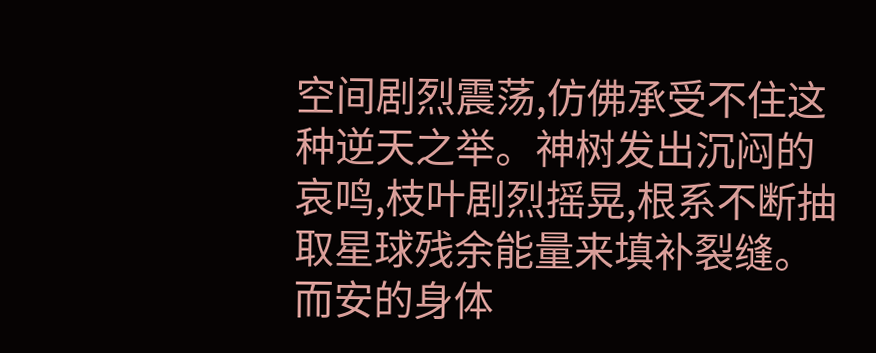空间剧烈震荡,仿佛承受不住这种逆天之举。神树发出沉闷的哀鸣,枝叶剧烈摇晃,根系不断抽取星球残余能量来填补裂缝。而安的身体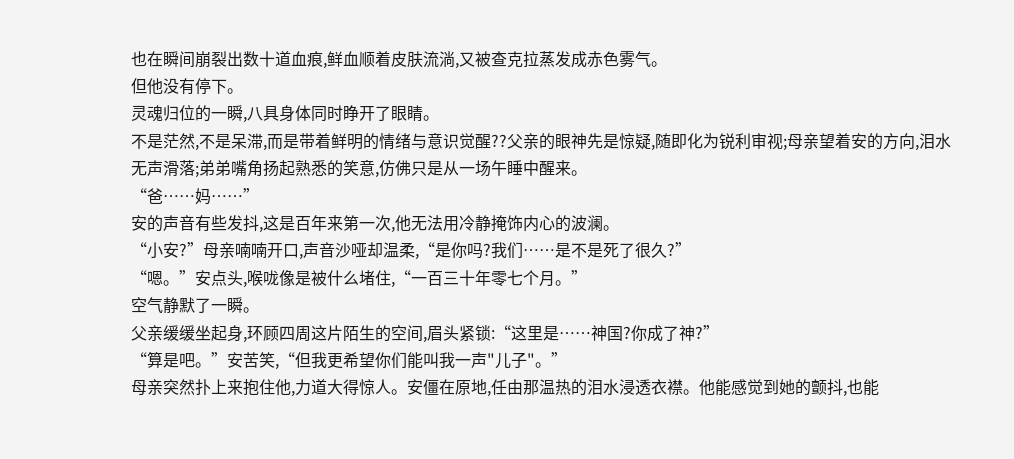也在瞬间崩裂出数十道血痕,鲜血顺着皮肤流淌,又被查克拉蒸发成赤色雾气。
但他没有停下。
灵魂归位的一瞬,八具身体同时睁开了眼睛。
不是茫然,不是呆滞,而是带着鲜明的情绪与意识觉醒??父亲的眼神先是惊疑,随即化为锐利审视;母亲望着安的方向,泪水无声滑落;弟弟嘴角扬起熟悉的笑意,仿佛只是从一场午睡中醒来。
“爸……妈……”
安的声音有些发抖,这是百年来第一次,他无法用冷静掩饰内心的波澜。
“小安?”母亲喃喃开口,声音沙哑却温柔,“是你吗?我们……是不是死了很久?”
“嗯。”安点头,喉咙像是被什么堵住,“一百三十年零七个月。”
空气静默了一瞬。
父亲缓缓坐起身,环顾四周这片陌生的空间,眉头紧锁:“这里是……神国?你成了神?”
“算是吧。”安苦笑,“但我更希望你们能叫我一声"儿子"。”
母亲突然扑上来抱住他,力道大得惊人。安僵在原地,任由那温热的泪水浸透衣襟。他能感觉到她的颤抖,也能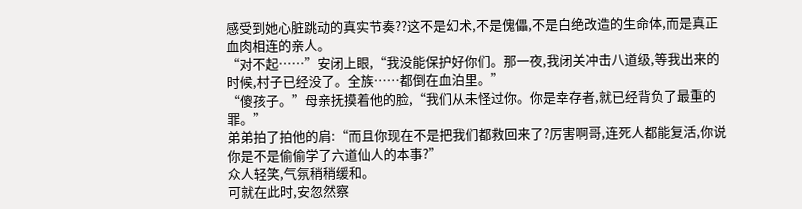感受到她心脏跳动的真实节奏??这不是幻术,不是傀儡,不是白绝改造的生命体,而是真正血肉相连的亲人。
“对不起……”安闭上眼,“我没能保护好你们。那一夜,我闭关冲击八道级,等我出来的时候,村子已经没了。全族……都倒在血泊里。”
“傻孩子。”母亲抚摸着他的脸,“我们从未怪过你。你是幸存者,就已经背负了最重的罪。”
弟弟拍了拍他的肩:“而且你现在不是把我们都救回来了?厉害啊哥,连死人都能复活,你说你是不是偷偷学了六道仙人的本事?”
众人轻笑,气氛稍稍缓和。
可就在此时,安忽然察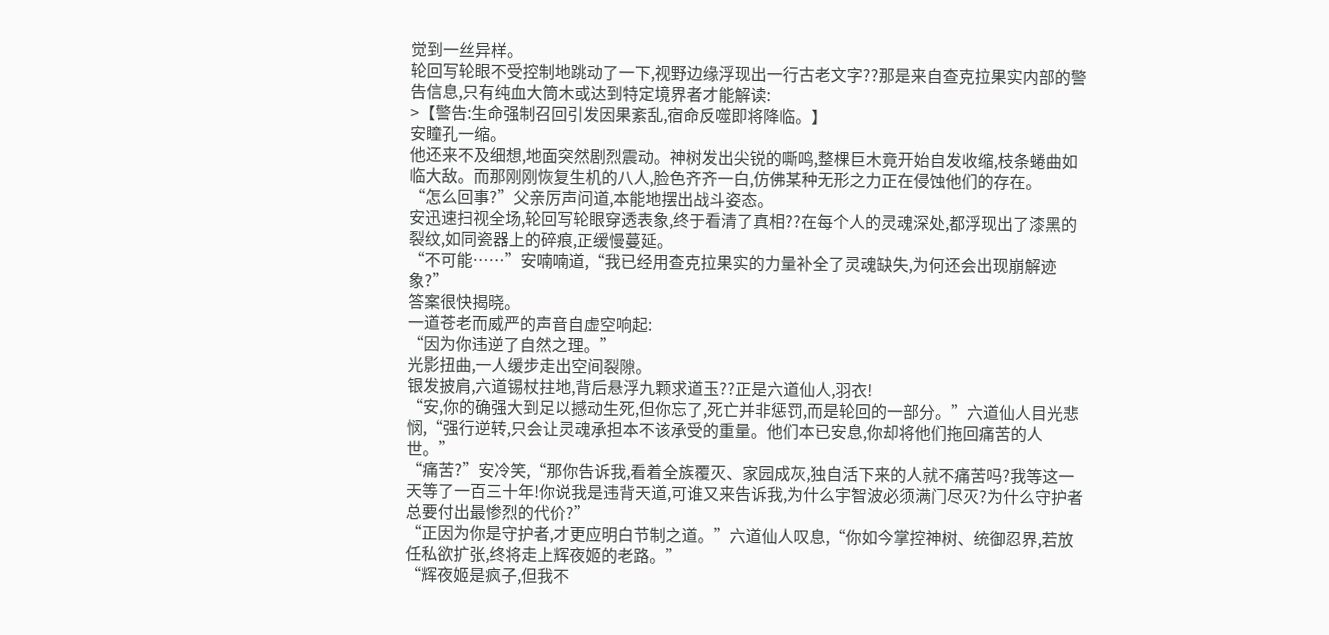觉到一丝异样。
轮回写轮眼不受控制地跳动了一下,视野边缘浮现出一行古老文字??那是来自查克拉果实内部的警告信息,只有纯血大筒木或达到特定境界者才能解读:
>【警告:生命强制召回引发因果紊乱,宿命反噬即将降临。】
安瞳孔一缩。
他还来不及细想,地面突然剧烈震动。神树发出尖锐的嘶鸣,整棵巨木竟开始自发收缩,枝条蜷曲如临大敌。而那刚刚恢复生机的八人,脸色齐齐一白,仿佛某种无形之力正在侵蚀他们的存在。
“怎么回事?”父亲厉声问道,本能地摆出战斗姿态。
安迅速扫视全场,轮回写轮眼穿透表象,终于看清了真相??在每个人的灵魂深处,都浮现出了漆黑的裂纹,如同瓷器上的碎痕,正缓慢蔓延。
“不可能……”安喃喃道,“我已经用查克拉果实的力量补全了灵魂缺失,为何还会出现崩解迹象?”
答案很快揭晓。
一道苍老而威严的声音自虚空响起:
“因为你违逆了自然之理。”
光影扭曲,一人缓步走出空间裂隙。
银发披肩,六道锡杖拄地,背后悬浮九颗求道玉??正是六道仙人,羽衣!
“安,你的确强大到足以撼动生死,但你忘了,死亡并非惩罚,而是轮回的一部分。”六道仙人目光悲悯,“强行逆转,只会让灵魂承担本不该承受的重量。他们本已安息,你却将他们拖回痛苦的人世。”
“痛苦?”安冷笑,“那你告诉我,看着全族覆灭、家园成灰,独自活下来的人就不痛苦吗?我等这一天等了一百三十年!你说我是违背天道,可谁又来告诉我,为什么宇智波必须满门尽灭?为什么守护者总要付出最惨烈的代价?”
“正因为你是守护者,才更应明白节制之道。”六道仙人叹息,“你如今掌控神树、统御忍界,若放任私欲扩张,终将走上辉夜姬的老路。”
“辉夜姬是疯子,但我不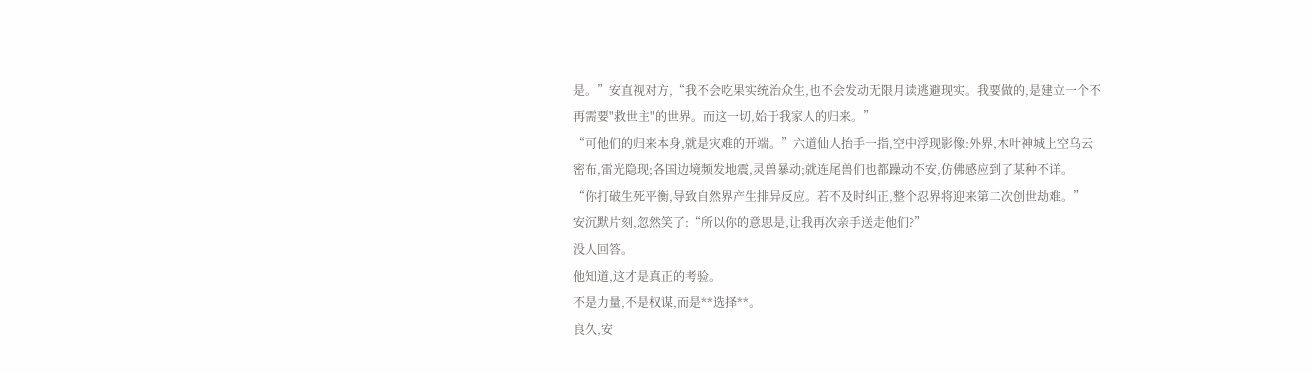是。”安直视对方,“我不会吃果实统治众生,也不会发动无限月读逃避现实。我要做的,是建立一个不再需要"救世主"的世界。而这一切,始于我家人的归来。”
“可他们的归来本身,就是灾难的开端。”六道仙人抬手一指,空中浮现影像:外界,木叶神城上空乌云密布,雷光隐现;各国边境频发地震,灵兽暴动;就连尾兽们也都躁动不安,仿佛感应到了某种不详。
“你打破生死平衡,导致自然界产生排异反应。若不及时纠正,整个忍界将迎来第二次创世劫难。”
安沉默片刻,忽然笑了:“所以你的意思是,让我再次亲手送走他们?”
没人回答。
他知道,这才是真正的考验。
不是力量,不是权谋,而是**选择**。
良久,安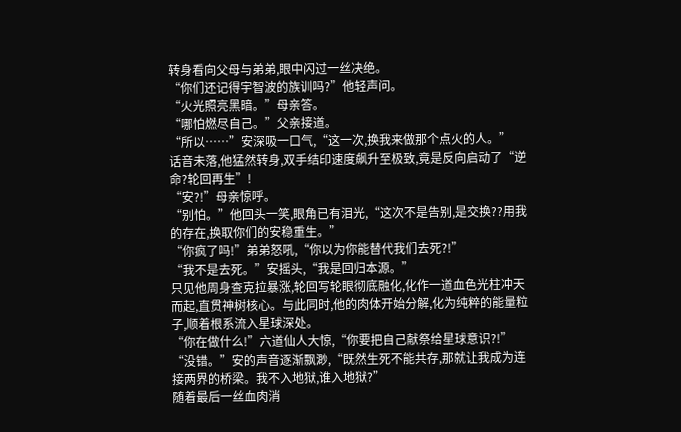转身看向父母与弟弟,眼中闪过一丝决绝。
“你们还记得宇智波的族训吗?”他轻声问。
“火光照亮黑暗。”母亲答。
“哪怕燃尽自己。”父亲接道。
“所以……”安深吸一口气,“这一次,换我来做那个点火的人。”
话音未落,他猛然转身,双手结印速度飙升至极致,竟是反向启动了“逆命?轮回再生”!
“安?!”母亲惊呼。
“别怕。”他回头一笑,眼角已有泪光,“这次不是告别,是交换??用我的存在,换取你们的安稳重生。”
“你疯了吗!”弟弟怒吼,“你以为你能替代我们去死?!”
“我不是去死。”安摇头,“我是回归本源。”
只见他周身查克拉暴涨,轮回写轮眼彻底融化,化作一道血色光柱冲天而起,直贯神树核心。与此同时,他的肉体开始分解,化为纯粹的能量粒子,顺着根系流入星球深处。
“你在做什么!”六道仙人大惊,“你要把自己献祭给星球意识?!”
“没错。”安的声音逐渐飘渺,“既然生死不能共存,那就让我成为连接两界的桥梁。我不入地狱,谁入地狱?”
随着最后一丝血肉消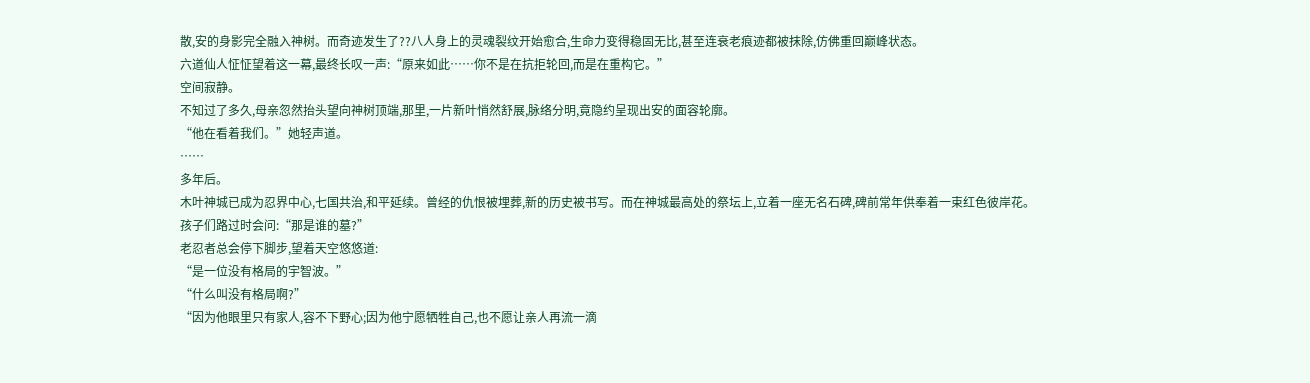散,安的身影完全融入神树。而奇迹发生了??八人身上的灵魂裂纹开始愈合,生命力变得稳固无比,甚至连衰老痕迹都被抹除,仿佛重回巅峰状态。
六道仙人怔怔望着这一幕,最终长叹一声:“原来如此……你不是在抗拒轮回,而是在重构它。”
空间寂静。
不知过了多久,母亲忽然抬头望向神树顶端,那里,一片新叶悄然舒展,脉络分明,竟隐约呈现出安的面容轮廓。
“他在看着我们。”她轻声道。
……
多年后。
木叶神城已成为忍界中心,七国共治,和平延续。曾经的仇恨被埋葬,新的历史被书写。而在神城最高处的祭坛上,立着一座无名石碑,碑前常年供奉着一束红色彼岸花。
孩子们路过时会问:“那是谁的墓?”
老忍者总会停下脚步,望着天空悠悠道:
“是一位没有格局的宇智波。”
“什么叫没有格局啊?”
“因为他眼里只有家人,容不下野心;因为他宁愿牺牲自己,也不愿让亲人再流一滴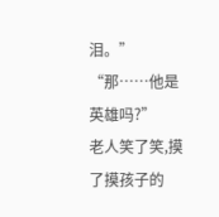泪。”
“那……他是英雄吗?”
老人笑了笑,摸了摸孩子的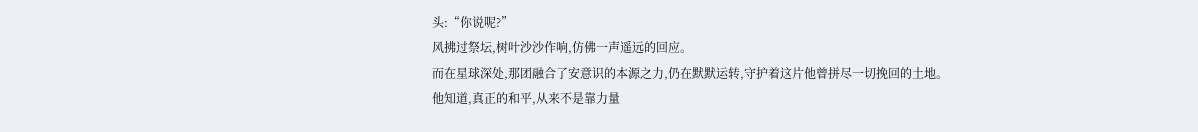头:“你说呢?”
风拂过祭坛,树叶沙沙作响,仿佛一声遥远的回应。
而在星球深处,那团融合了安意识的本源之力,仍在默默运转,守护着这片他曾拼尽一切挽回的土地。
他知道,真正的和平,从来不是靠力量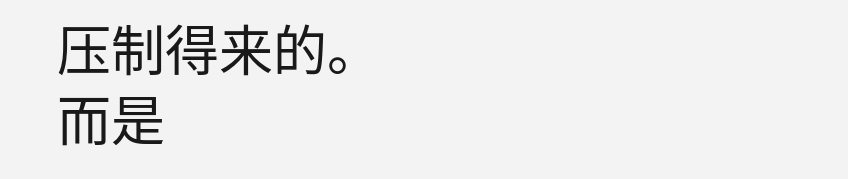压制得来的。
而是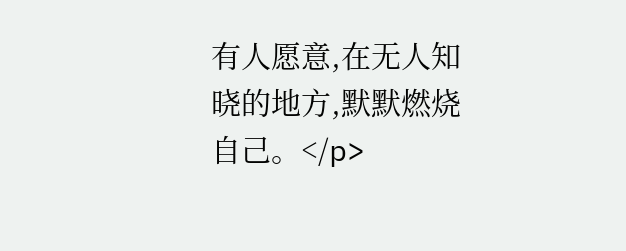有人愿意,在无人知晓的地方,默默燃烧自己。</p>